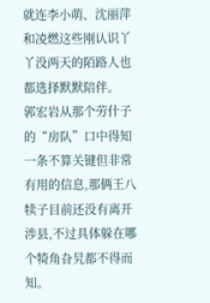就连李小萌、沈丽萍和凌燃这些刚认识丫丫没两天的陌路人也都选择默默陪伴。
郭宏岩从那个劳什子的“房队”口中得知一条不算关键但非常有用的信息,那俩王八犊子目前还没有离开涉县,不过具体躲在哪个犄角旮旯都不得而知。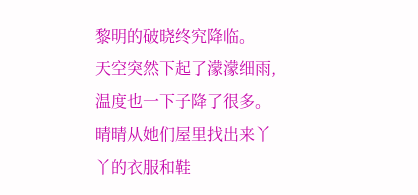黎明的破晓终究降临。
天空突然下起了濛濛细雨,温度也一下子降了很多。
晴晴从她们屋里找出来丫丫的衣服和鞋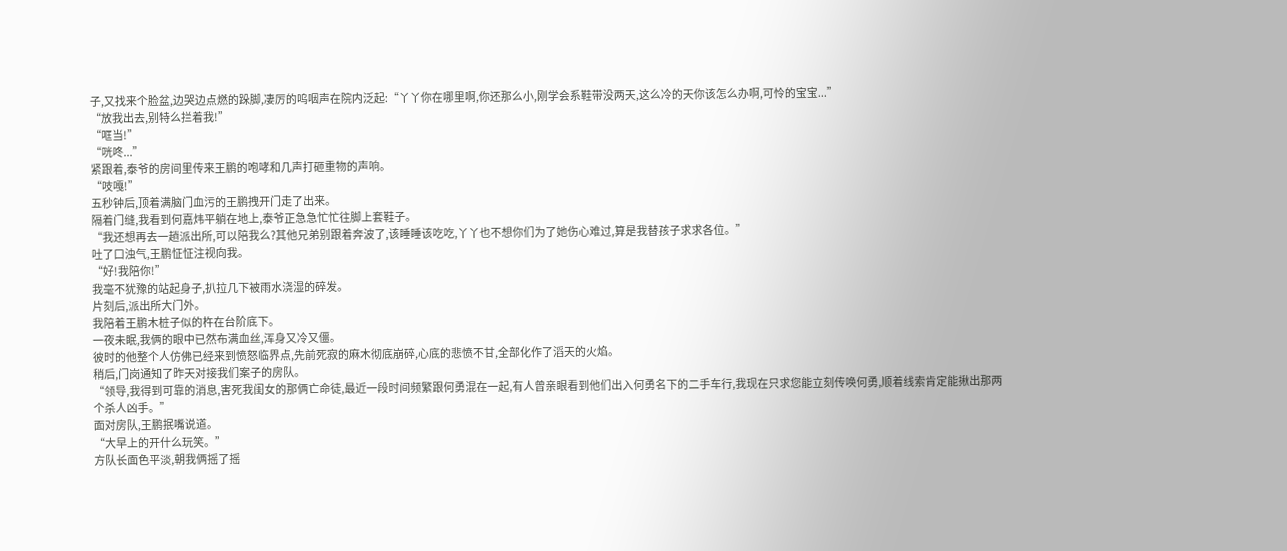子,又找来个脸盆,边哭边点燃的跺脚,凄厉的呜咽声在院内泛起:“丫丫你在哪里啊,你还那么小,刚学会系鞋带没两天,这么冷的天你该怎么办啊,可怜的宝宝...”
“放我出去,别特么拦着我!”
“哐当!”
“咣咚...”
紧跟着,泰爷的房间里传来王鹏的咆哮和几声打砸重物的声响。
“吱嘎!”
五秒钟后,顶着满脑门血污的王鹏拽开门走了出来。
隔着门缝,我看到何嘉炜平躺在地上,泰爷正急急忙忙往脚上套鞋子。
“我还想再去一趟派出所,可以陪我么?其他兄弟别跟着奔波了,该睡睡该吃吃,丫丫也不想你们为了她伤心难过,算是我替孩子求求各位。”
吐了口浊气,王鹏怔怔注视向我。
“好!我陪你!”
我毫不犹豫的站起身子,扒拉几下被雨水浇湿的碎发。
片刻后,派出所大门外。
我陪着王鹏木桩子似的杵在台阶底下。
一夜未眠,我俩的眼中已然布满血丝,浑身又冷又僵。
彼时的他整个人仿佛已经来到愤怒临界点,先前死寂的麻木彻底崩碎,心底的悲愤不甘,全部化作了滔天的火焰。
稍后,门岗通知了昨天对接我们案子的房队。
“领导,我得到可靠的消息,害死我闺女的那俩亡命徒,最近一段时间频繁跟何勇混在一起,有人曾亲眼看到他们出入何勇名下的二手车行,我现在只求您能立刻传唤何勇,顺着线索肯定能揪出那两个杀人凶手。”
面对房队,王鹏抿嘴说道。
“大早上的开什么玩笑。”
方队长面色平淡,朝我俩摇了摇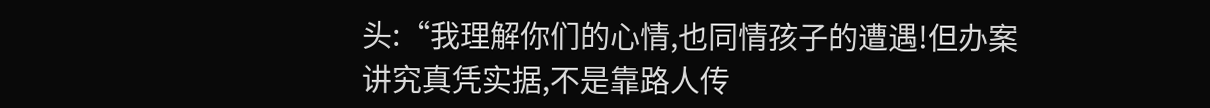头:“我理解你们的心情,也同情孩子的遭遇!但办案讲究真凭实据,不是靠路人传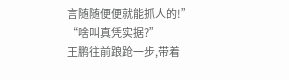言随随便便就能抓人的!”
“啥叫真凭实据?”
王鹏往前踉跄一步,带着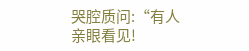哭腔质问:“有人亲眼看见!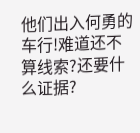他们出入何勇的车行!难道还不算线索?还要什么证据?